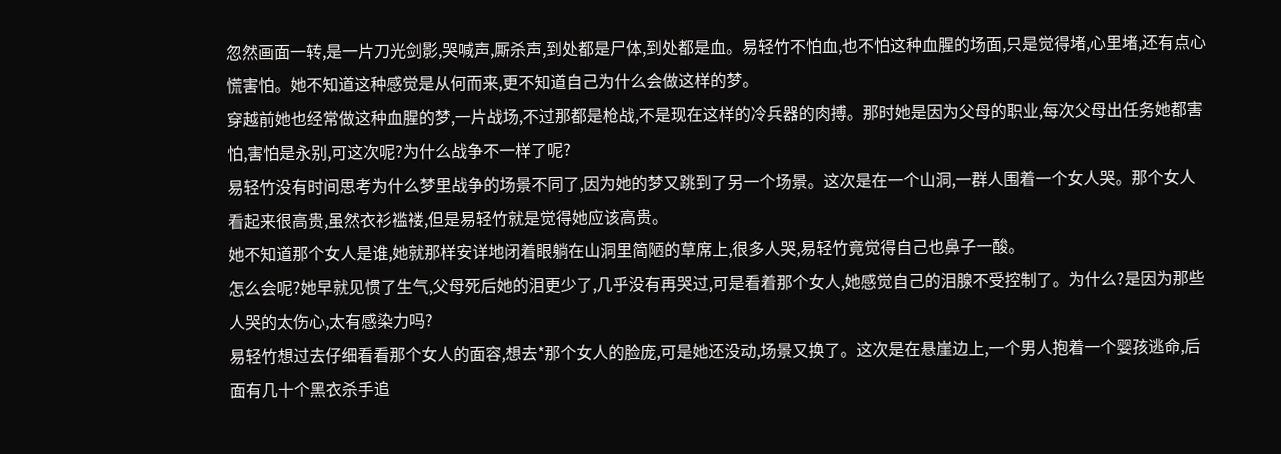忽然画面一转,是一片刀光剑影,哭喊声,厮杀声,到处都是尸体,到处都是血。易轻竹不怕血,也不怕这种血腥的场面,只是觉得堵,心里堵,还有点心慌害怕。她不知道这种感觉是从何而来,更不知道自己为什么会做这样的梦。
穿越前她也经常做这种血腥的梦,一片战场,不过那都是枪战,不是现在这样的冷兵器的肉搏。那时她是因为父母的职业,每次父母出任务她都害怕,害怕是永别,可这次呢?为什么战争不一样了呢?
易轻竹没有时间思考为什么梦里战争的场景不同了,因为她的梦又跳到了另一个场景。这次是在一个山洞,一群人围着一个女人哭。那个女人看起来很高贵,虽然衣衫褴褛,但是易轻竹就是觉得她应该高贵。
她不知道那个女人是谁,她就那样安详地闭着眼躺在山洞里简陋的草席上,很多人哭,易轻竹竟觉得自己也鼻子一酸。
怎么会呢?她早就见惯了生气,父母死后她的泪更少了,几乎没有再哭过,可是看着那个女人,她感觉自己的泪腺不受控制了。为什么?是因为那些人哭的太伤心,太有感染力吗?
易轻竹想过去仔细看看那个女人的面容,想去*那个女人的脸庞,可是她还没动,场景又换了。这次是在悬崖边上,一个男人抱着一个婴孩逃命,后面有几十个黑衣杀手追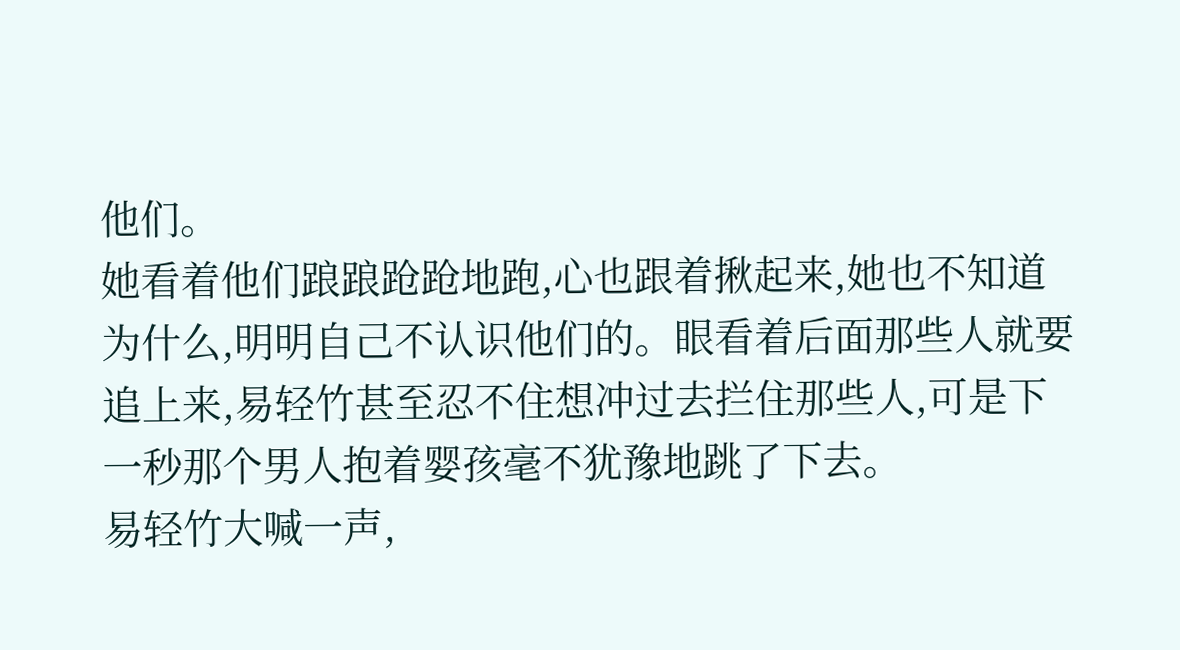他们。
她看着他们踉踉跄跄地跑,心也跟着揪起来,她也不知道为什么,明明自己不认识他们的。眼看着后面那些人就要追上来,易轻竹甚至忍不住想冲过去拦住那些人,可是下一秒那个男人抱着婴孩毫不犹豫地跳了下去。
易轻竹大喊一声,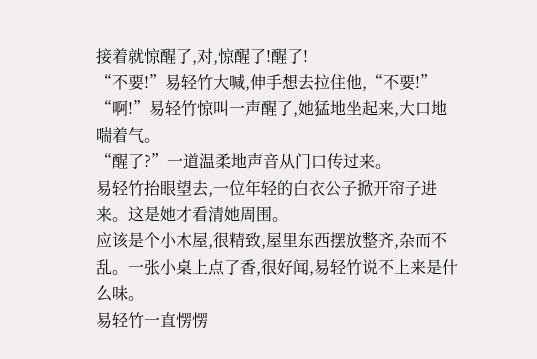接着就惊醒了,对,惊醒了!醒了!
“不要!”易轻竹大喊,伸手想去拉住他,“不要!”
“啊!”易轻竹惊叫一声醒了,她猛地坐起来,大口地喘着气。
“醒了?”一道温柔地声音从门口传过来。
易轻竹抬眼望去,一位年轻的白衣公子掀开帘子进来。这是她才看清她周围。
应该是个小木屋,很精致,屋里东西摆放整齐,杂而不乱。一张小桌上点了香,很好闻,易轻竹说不上来是什么味。
易轻竹一直愣愣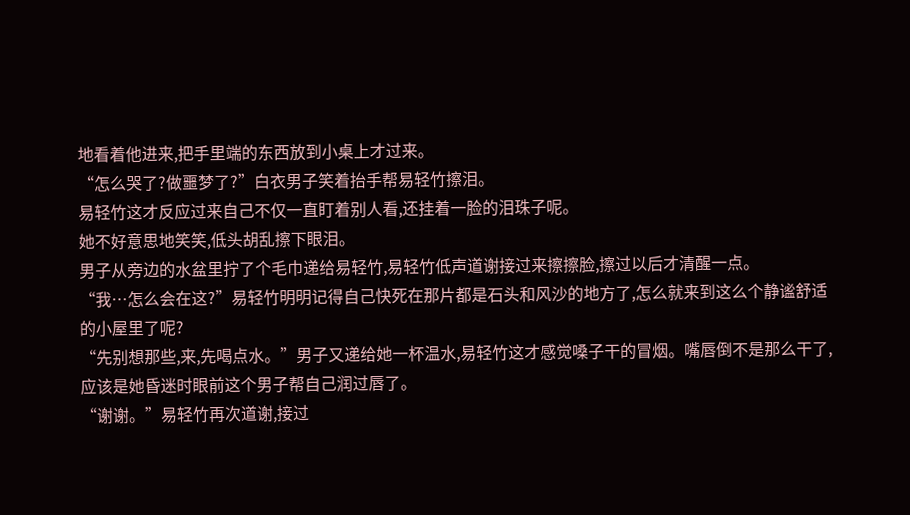地看着他进来,把手里端的东西放到小桌上才过来。
“怎么哭了?做噩梦了?”白衣男子笑着抬手帮易轻竹擦泪。
易轻竹这才反应过来自己不仅一直盯着别人看,还挂着一脸的泪珠子呢。
她不好意思地笑笑,低头胡乱擦下眼泪。
男子从旁边的水盆里拧了个毛巾递给易轻竹,易轻竹低声道谢接过来擦擦脸,擦过以后才清醒一点。
“我…怎么会在这?”易轻竹明明记得自己快死在那片都是石头和风沙的地方了,怎么就来到这么个静谧舒适的小屋里了呢?
“先别想那些,来,先喝点水。”男子又递给她一杯温水,易轻竹这才感觉嗓子干的冒烟。嘴唇倒不是那么干了,应该是她昏迷时眼前这个男子帮自己润过唇了。
“谢谢。”易轻竹再次道谢,接过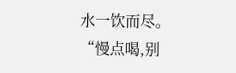水一饮而尽。
“慢点喝,别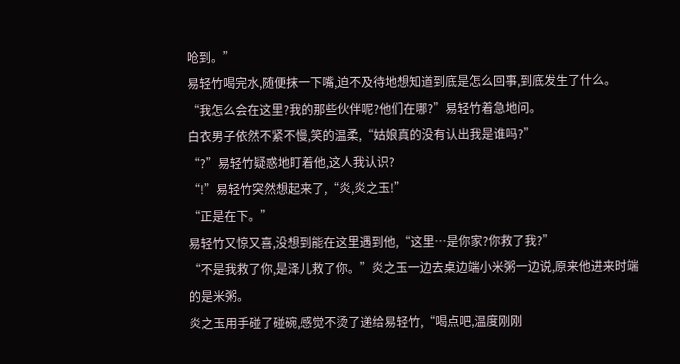呛到。”
易轻竹喝完水,随便抹一下嘴,迫不及待地想知道到底是怎么回事,到底发生了什么。
“我怎么会在这里?我的那些伙伴呢?他们在哪?”易轻竹着急地问。
白衣男子依然不紧不慢,笑的温柔,“姑娘真的没有认出我是谁吗?”
“?”易轻竹疑惑地盯着他,这人我认识?
“!”易轻竹突然想起来了,“炎,炎之玉!”
“正是在下。”
易轻竹又惊又喜,没想到能在这里遇到他,“这里…是你家?你救了我?”
“不是我救了你,是泽儿救了你。”炎之玉一边去桌边端小米粥一边说,原来他进来时端的是米粥。
炎之玉用手碰了碰碗,感觉不烫了递给易轻竹,“喝点吧,温度刚刚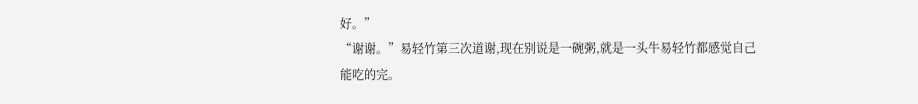好。”
“谢谢。”易轻竹第三次道谢,现在别说是一碗粥,就是一头牛易轻竹都感觉自己能吃的完。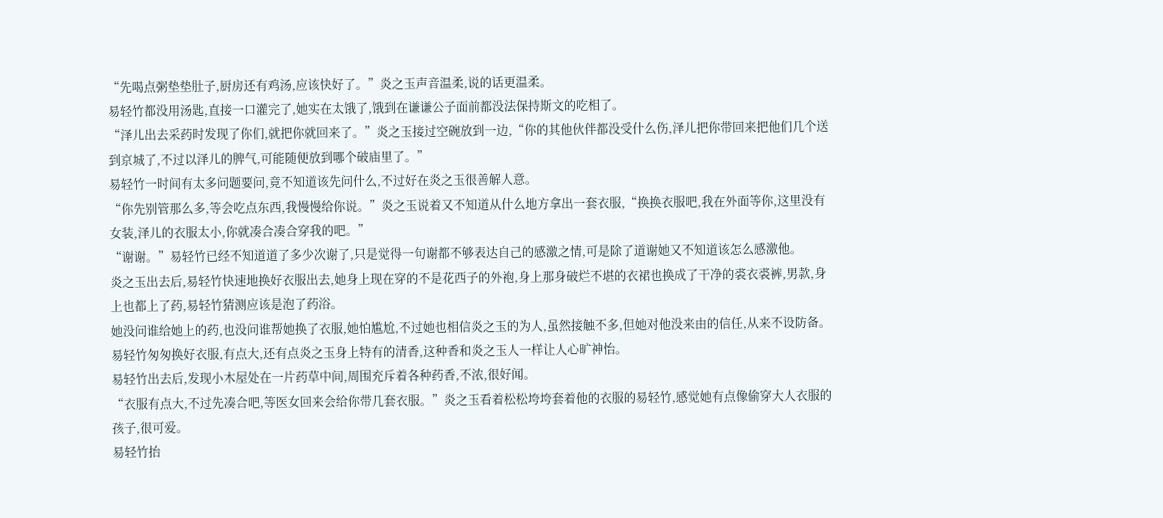“先喝点粥垫垫肚子,厨房还有鸡汤,应该快好了。”炎之玉声音温柔,说的话更温柔。
易轻竹都没用汤匙,直接一口灌完了,她实在太饿了,饿到在谦谦公子面前都没法保持斯文的吃相了。
“泽儿出去采药时发现了你们,就把你就回来了。”炎之玉接过空碗放到一边,“你的其他伙伴都没受什么伤,泽儿把你带回来把他们几个送到京城了,不过以泽儿的脾气,可能随便放到哪个破庙里了。”
易轻竹一时间有太多问题要问,竟不知道该先问什么,不过好在炎之玉很善解人意。
“你先别管那么多,等会吃点东西,我慢慢给你说。”炎之玉说着又不知道从什么地方拿出一套衣服,“换换衣服吧,我在外面等你,这里没有女装,泽儿的衣服太小,你就凑合凑合穿我的吧。”
“谢谢。”易轻竹已经不知道道了多少次谢了,只是觉得一句谢都不够表达自己的感激之情,可是除了道谢她又不知道该怎么感激他。
炎之玉出去后,易轻竹快速地换好衣服出去,她身上现在穿的不是花西子的外袍,身上那身破烂不堪的衣裙也换成了干净的裘衣裘裤,男款,身上也都上了药,易轻竹猜测应该是泡了药浴。
她没问谁给她上的药,也没问谁帮她换了衣服,她怕尴尬,不过她也相信炎之玉的为人,虽然接触不多,但她对他没来由的信任,从来不设防备。
易轻竹匆匆换好衣服,有点大,还有点炎之玉身上特有的清香,这种香和炎之玉人一样让人心旷神怡。
易轻竹出去后,发现小木屋处在一片药草中间,周围充斥着各种药香,不浓,很好闻。
“衣服有点大,不过先凑合吧,等医女回来会给你带几套衣服。”炎之玉看着松松垮垮套着他的衣服的易轻竹,感觉她有点像偷穿大人衣服的孩子,很可爱。
易轻竹抬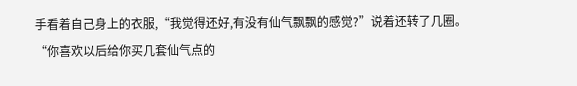手看着自己身上的衣服,“我觉得还好,有没有仙气飘飘的感觉?”说着还转了几圈。
“你喜欢以后给你买几套仙气点的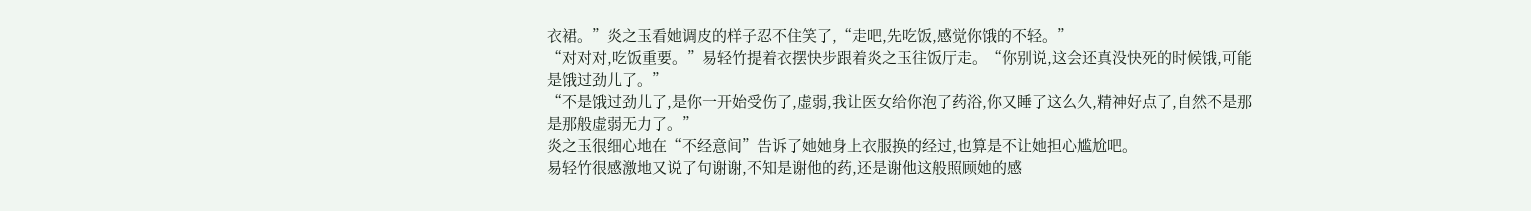衣裙。”炎之玉看她调皮的样子忍不住笑了,“走吧,先吃饭,感觉你饿的不轻。”
“对对对,吃饭重要。”易轻竹提着衣摆快步跟着炎之玉往饭厅走。“你别说,这会还真没快死的时候饿,可能是饿过劲儿了。”
“不是饿过劲儿了,是你一开始受伤了,虚弱,我让医女给你泡了药浴,你又睡了这么久,精神好点了,自然不是那是那般虚弱无力了。”
炎之玉很细心地在“不经意间”告诉了她她身上衣服换的经过,也算是不让她担心尴尬吧。
易轻竹很感激地又说了句谢谢,不知是谢他的药,还是谢他这般照顾她的感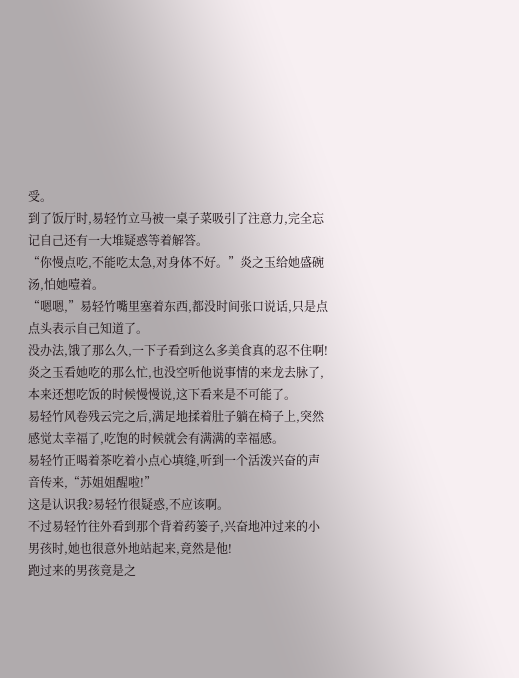受。
到了饭厅时,易轻竹立马被一桌子菜吸引了注意力,完全忘记自己还有一大堆疑惑等着解答。
“你慢点吃,不能吃太急,对身体不好。”炎之玉给她盛碗汤,怕她噎着。
“嗯嗯,”易轻竹嘴里塞着东西,都没时间张口说话,只是点点头表示自己知道了。
没办法,饿了那么久,一下子看到这么多美食真的忍不住啊!
炎之玉看她吃的那么忙,也没空听他说事情的来龙去脉了,本来还想吃饭的时候慢慢说,这下看来是不可能了。
易轻竹风卷残云完之后,满足地揉着肚子躺在椅子上,突然感觉太幸福了,吃饱的时候就会有满满的幸福感。
易轻竹正喝着茶吃着小点心填缝,听到一个活泼兴奋的声音传来,“苏姐姐醒啦!”
这是认识我?易轻竹很疑惑,不应该啊。
不过易轻竹往外看到那个背着药篓子,兴奋地冲过来的小男孩时,她也很意外地站起来,竟然是他!
跑过来的男孩竟是之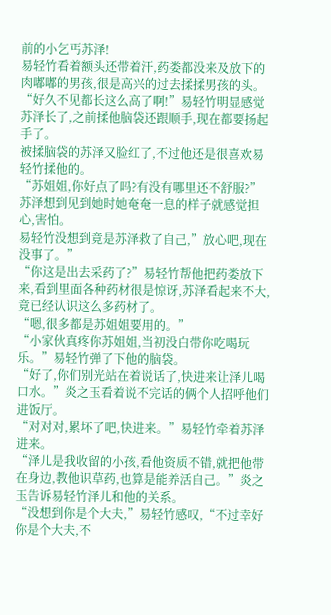前的小乞丐苏泽!
易轻竹看着额头还带着汗,药娄都没来及放下的肉嘟嘟的男孩,很是高兴的过去揉揉男孩的头。
“好久不见都长这么高了啊!”易轻竹明显感觉苏泽长了,之前揉他脑袋还跟顺手,现在都要扬起手了。
被揉脑袋的苏泽又脸红了,不过他还是很喜欢易轻竹揉他的。
“苏姐姐,你好点了吗?有没有哪里还不舒服?”苏泽想到见到她时她奄奄一息的样子就感觉担心,害怕。
易轻竹没想到竟是苏泽救了自己,”放心吧,现在没事了。”
“你这是出去采药了?”易轻竹帮他把药娄放下来,看到里面各种药材很是惊讶,苏泽看起来不大,竟已经认识这么多药材了。
“嗯,很多都是苏姐姐要用的。”
“小家伙真疼你苏姐姐,当初没白带你吃喝玩乐。”易轻竹弹了下他的脑袋。
“好了,你们别光站在着说话了,快进来让泽儿喝口水。”炎之玉看着说不完话的俩个人招呼他们进饭厅。
“对对对,累坏了吧,快进来。”易轻竹牵着苏泽进来。
“泽儿是我收留的小孩,看他资质不错,就把他带在身边,教他识草药,也算是能养活自己。”炎之玉告诉易轻竹泽儿和他的关系。
“没想到你是个大夫,”易轻竹感叹,“不过幸好你是个大夫,不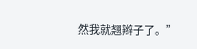然我就翘辫子了。”